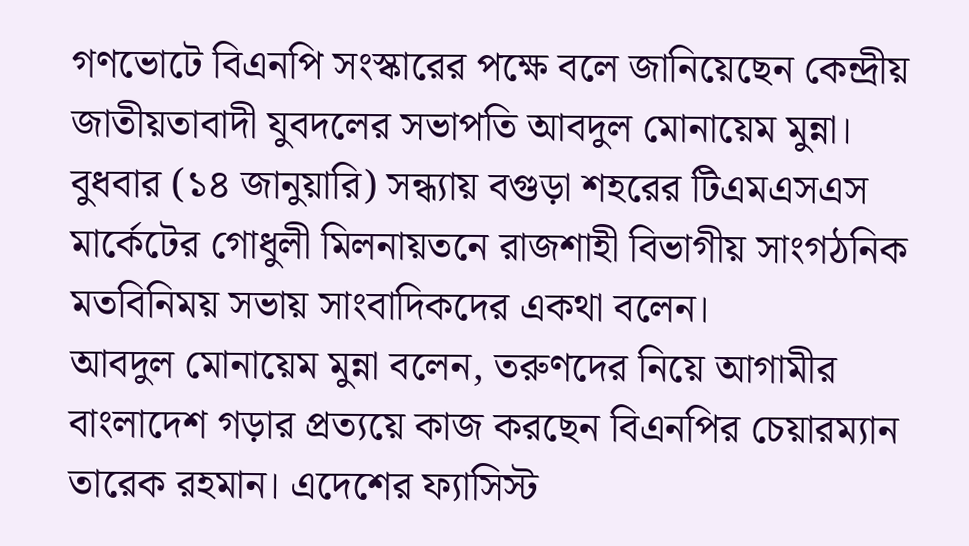গণভোটে বিএনপি সংস্কারের পক্ষে বলে জানিয়েছেন কেন্দ্রীয় জাতীয়তাবাদী যুবদলের সভাপতি আবদুল মোনায়েম মুন্না। বুধবার (১৪ জানুয়ারি) সন্ধ্যায় বগুড়া শহরের টিএমএসএস মার্কেটের গোধুলী মিলনায়তনে রাজশাহী বিভাগীয় সাংগঠনিক মতবিনিময় সভায় সাংবাদিকদের একথা বলেন।
আবদুল মোনায়েম মুন্না বলেন, তরুণদের নিয়ে আগামীর বাংলাদেশ গড়ার প্রত্যয়ে কাজ করছেন বিএনপির চেয়ারম্যান তারেক রহমান। এদেশের ফ্যাসিস্ট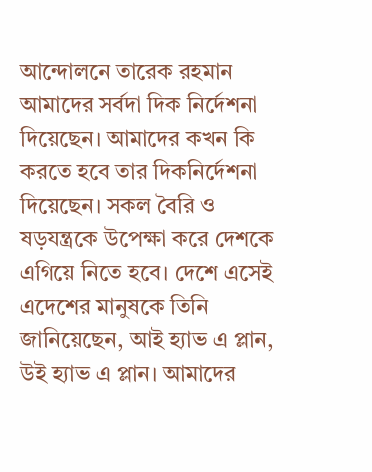আন্দোলনে তারেক রহমান আমাদের সর্বদা দিক নির্দেশনা দিয়েছেন। আমাদের কখন কি করতে হবে তার দিকনির্দেশনা দিয়েছেন। সকল বৈরি ও ষড়যন্ত্রকে উপেক্ষা করে দেশকে এগিয়ে নিতে হবে। দেশে এসেই এদেশের মানুষকে তিনি জানিয়েছেন, আই হ্যাভ এ প্লান, উই হ্যাভ এ প্লান। আমাদের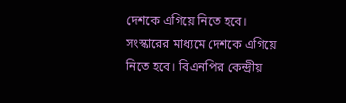দেশকে এগিয়ে নিতে হবে। সংস্কারের মাধ্যমে দেশকে এগিয়ে নিতে হবে। বিএনপির কেন্দ্রীয়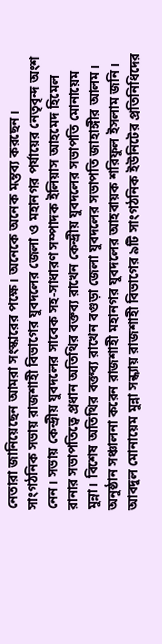নেতারা জানিয়েছেন আমরা সংস্কারের পক্ষে। অনেকে অনেক মন্তব্য করছেন।
সাংগঠনিক সভায় রাজশাহী বিভাগের যুবদলের জেলা ও মহানগর পর্যায়ের নেতৃবৃন্দ অংশ নেন। সভায় কেন্দ্রীয় যুবদলের সাবেক সহ-সাধারণ সম্পাদক ইলিয়াস আহমেদ হিমেল রানার সভাপতিত্বে প্রধান অতিথির বক্তব্য রাখেন কেন্দ্রীয় যুবদলের সভাপতি মোনায়েম মুন্না। বিশেষ অতিথির বক্তব্য রাখেন বগুড়া জেলা যুবদলের সভাপতি জাহাঙ্গীর আলম।
অনুষ্ঠান সঞ্চালনা করেন রাজশাহী মহানগর যুবদলের আহবায়ক শরিফুল ইসলাম জনি। আবদুল মোনায়েম মুন্না সন্ধ্যায় রাজশাহী বিভাগের ৯টি সাংগঠনিক ইউনিটের প্রতিনিধিদের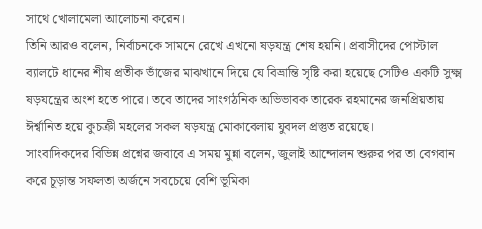সাথে খোলামেলা আলোচনা করেন।
তিনি আরও বলেন, নির্বাচনকে সামনে রেখে এখনো ষড়যন্ত্র শেষ হয়নি। প্রবাসীদের পোস্টাল ব্যালটে ধানের শীষ প্রতীক ভাঁজের মাঝখানে দিয়ে যে বিভ্রান্তি সৃষ্টি করা হয়েছে সেটিও একটি সুক্ষ্ম ষড়যন্ত্রের অংশ হতে পারে। তবে তাদের সাংগঠনিক অভিভাবক তারেক রহমানের জনপ্রিয়তায় ঈর্শ্বানিত হয়ে কুচক্রী মহলের সকল ষড়যন্ত্র মোকাবেলায় যুবদল প্রস্তুত রয়েছে।
সাংবাদিকদের বিভিন্ন প্রশ্নের জবাবে এ সময় মুন্না বলেন, জুলাই আন্দোলন শুরুর পর তা বেগবান করে চূড়ান্ত সফলতা অর্জনে সবচেয়ে বেশি ভূমিকা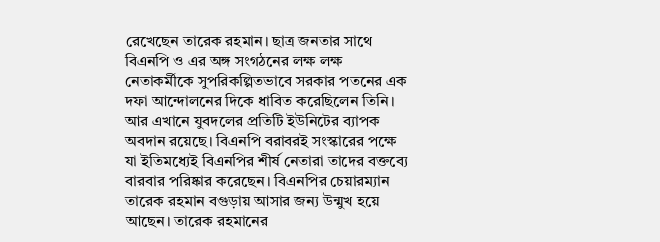রেখেছেন তারেক রহমান। ছাত্র জনতার সাথে বিএনপি ও এর অঙ্গ সংগঠনের লক্ষ লক্ষ নেতাকর্মীকে সুপরিকল্পিতভাবে সরকার পতনের এক দফা আন্দোলনের দিকে ধাবিত করেছিলেন তিনি। আর এখানে যুবদলের প্রতিটি ইউনিটের ব্যাপক অবদান রয়েছে। বিএনপি বরাবরই সংস্কারের পক্ষে যা ইতিমধ্যেই বিএনপির শীর্ষ নেতারা তাদের বক্তব্যে বারবার পরিষ্কার করেছেন। বিএনপির চেয়ারম্যান তারেক রহমান বগুড়ায় আসার জন্য উন্মুখ হয়ে আছেন। তারেক রহমানের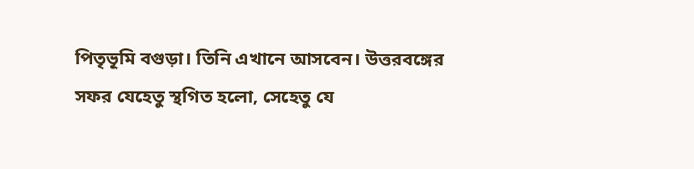পিতৃভূমি বগুড়া। তিনি এখানে আসবেন। উত্তরবঙ্গের সফর যেহেতু স্থগিত হলো, সেহেতু যে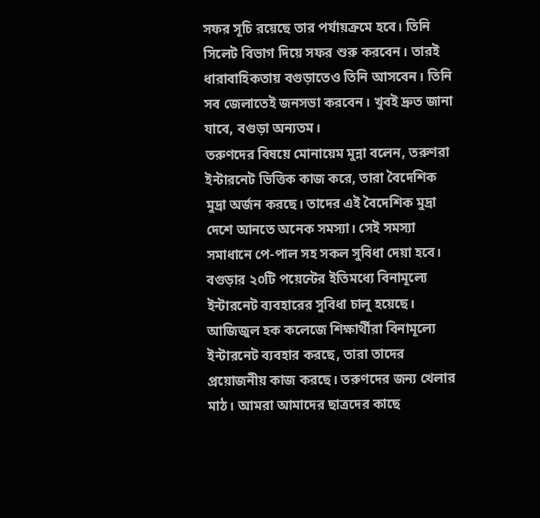সফর সূচি রয়েছে তার পর্যায়ক্রমে হবে। তিনি সিলেট বিভাগ দিয়ে সফর শুরু করবেন। তারই ধারাবাহিকতায় বগুড়াতেও তিনি আসবেন। তিনি সব জেলাতেই জনসভা করবেন। খুবই দ্রুত জানা যাবে, বগুড়া অন্যতম।
তরুণদের বিষয়ে মোনায়েম মুন্না বলেন, তরুণরা ইন্টারনেট ভিত্তিক কাজ করে, তারা বৈদেশিক মুদ্রা অর্জন করছে। তাদের এই বৈদেশিক মুদ্রা দেশে আনতে অনেক সমস্যা। সেই সমস্যা সমাধানে পে-পাল সহ সকল সুবিধা দেয়া হবে। বগুড়ার ২০টি পয়েন্টের ইতিমধ্যে বিনামূল্যে ইন্টারনেট ব্যবহারের সুবিধা চালু হয়েছে। আজিজুল হক কলেজে শিক্ষার্থীরা বিনামূল্যে ইন্টারনেট ব্যবহার করছে, তারা তাদের প্রয়োজনীয় কাজ করছে। তরুণদের জন্য খেলার মাঠ। আমরা আমাদের ছাত্রদের কাছে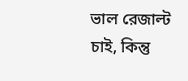ভাল রেজাল্ট চাই, কিন্তু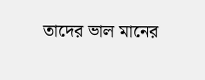তাদের ভাল মানের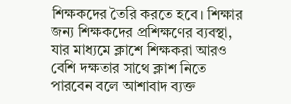শিক্ষকদের তৈরি করতে হবে। শিক্ষার জন্য শিক্ষকদের প্রশিক্ষণের ব্যবস্থা, যার মাধ্যমে ক্লাশে শিক্ষকরা আরও বেশি দক্ষতার সাথে ক্লাশ নিতে পারবেন বলে আশাবাদ ব্যক্ত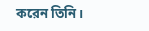করেন তিনি।